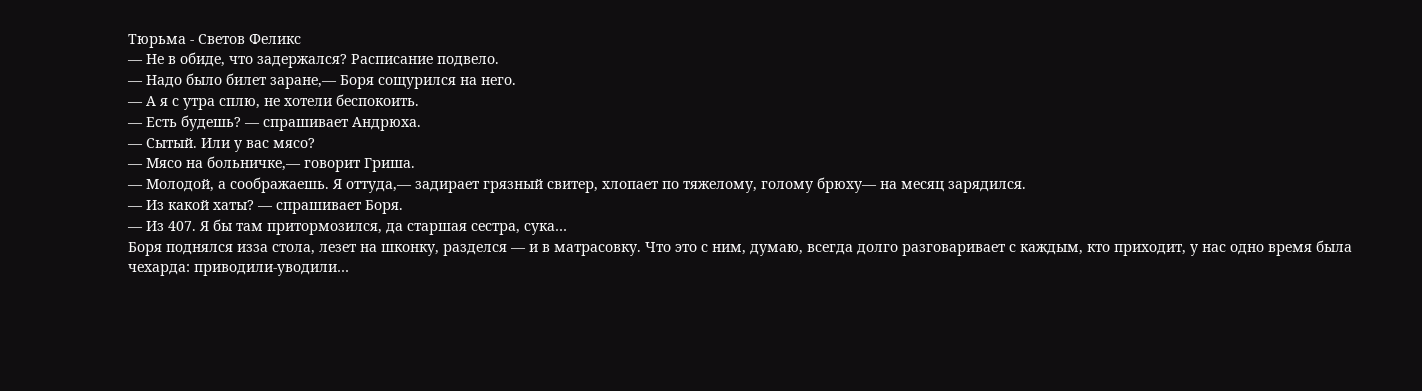Тюрьма - Светов Феликс
— Не в обиде, что задержался? Расписание подвело.
— Надо было билет заране,— Боря сощурился на него.
— А я с утра сплю, не хотели беспокоить.
— Есть будешь? — спрашивает Андрюха.
— Сытый. Или у вас мясо?
— Мясо на больничке,— говорит Гриша.
— Молодой, а соображаешь. Я оттуда,— задирает грязный свитер, хлопает по тяжелому, голому брюху— на месяц зарядился.
— Из какой хаты? — спрашивает Боря.
— Из 407. Я бы там притормозился, да старшая сестра, сука…
Боря поднялся изза стола, лезет на шконку, разделся — и в матрасовку. Что это с ним, думаю, всегда долго разговаривает с каждым, кто приходит, у нас одно время была чехарда: приводили-уводили…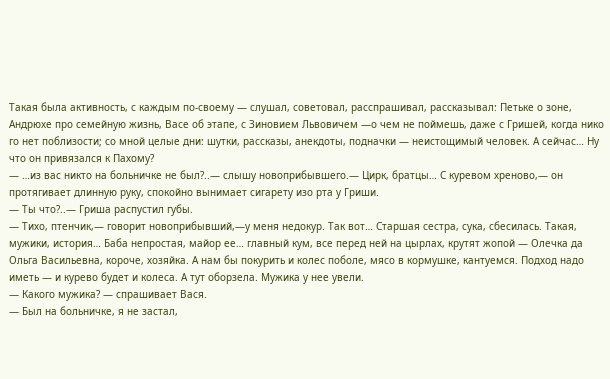Такая была активность, с каждым по-своему — слушал, советовал, расспрашивал, рассказывал: Петьке о зоне, Андрюхе про семейную жизнь, Васе об этапе, с Зиновием Львовичем —о чем не поймешь, даже с Гришей, когда нико го нет поблизости; со мной целые дни: шутки, рассказы, анекдоты, подначки — неистощимый человек. А сейчас… Ну что он привязался к Пахому?
— …из вас никто на больничке не был?..— слышу новоприбывшего.— Цирк, братцы… С куревом хреново,— он протягивает длинную руку, спокойно вынимает сигарету изо рта у Гриши.
— Ты что?..— Гриша распустил губы.
— Тихо, птенчик,— говорит новоприбывший,—у меня недокур. Так вот… Старшая сестра, сука, сбесилась. Такая, мужики, история… Баба непростая, майор ее… главный кум, все перед ней на цырлах, крутят жопой — Олечка да Ольга Васильевна, короче, хозяйка. А нам бы покурить и колес поболе, мясо в кормушке, кантуемся. Подход надо иметь — и курево будет и колеса. А тут оборзела. Мужика у нее увели.
— Какого мужика? — спрашивает Вася.
— Был на больничке, я не застал,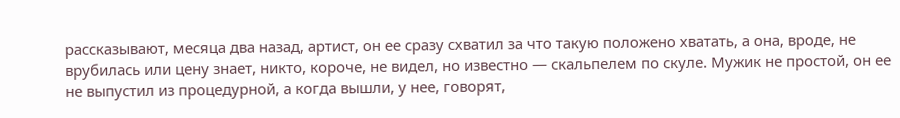рассказывают, месяца два назад, артист, он ее сразу схватил за что такую положено хватать, а она, вроде, не врубилась или цену знает, никто, короче, не видел, но известно — скальпелем по скуле. Мужик не простой, он ее не выпустил из процедурной, а когда вышли, у нее, говорят,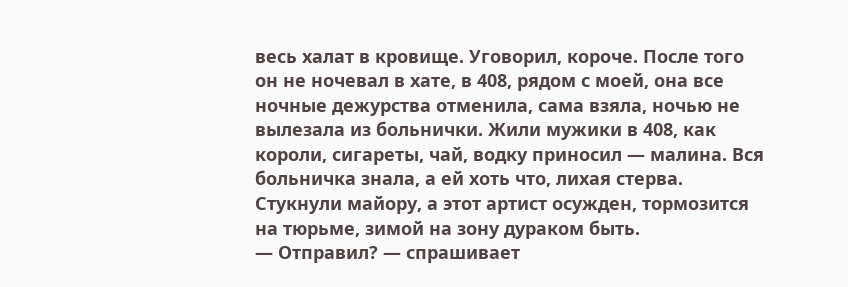весь халат в кровище. Уговорил, короче. После того он не ночевал в хате, в 408, рядом с моей, она все ночные дежурства отменила, сама взяла, ночью не вылезала из больнички. Жили мужики в 408, как короли, сигареты, чай, водку приносил — малина. Вся больничка знала, а ей хоть что, лихая стерва. Стукнули майору, а этот артист осужден, тормозится на тюрьме, зимой на зону дураком быть.
— Отправил? — спрашивает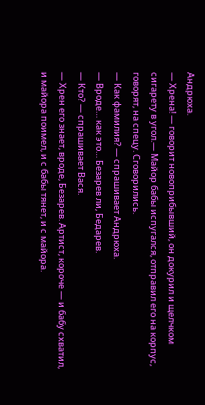Андрюха.
— Хрена! — говорит новоприбывший, он докурил и щелчком сигарету в угол.— Майор бабы испугался, отправил его на корпус, говорят, на спецу. Сговорились.
— Как фамилия? — спрашивает Андрюха.
— Вроде… как это… Безарев ли, Бедарев.
— Кто? — спрашивает Вася.
— Хрен его знает, вроде, Безарев. Артист, короче — и бабу схватил, и майора поимел, и с бабы тянет, и с майора.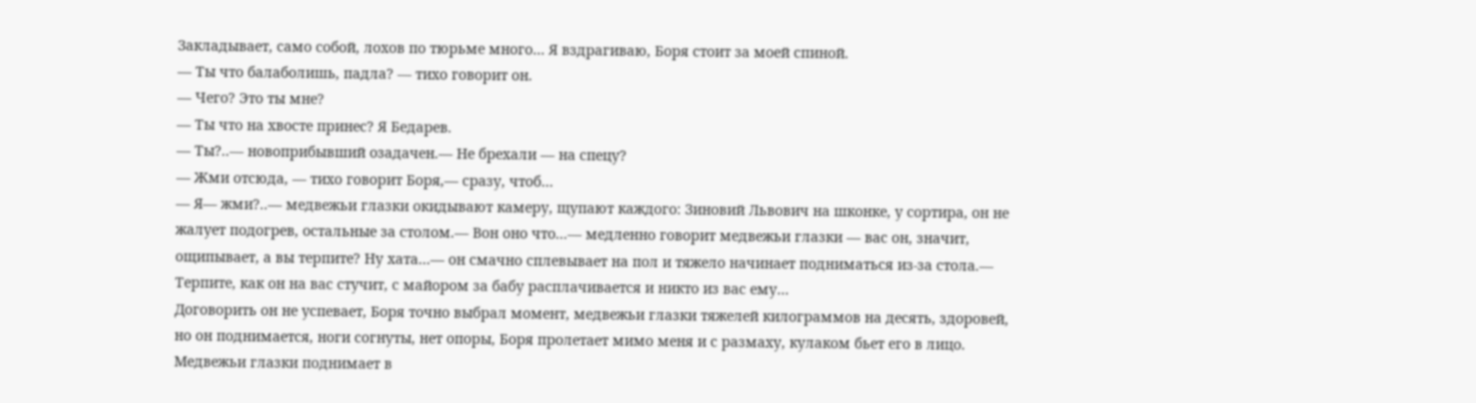Закладывает, само собой, лохов по тюрьме много… Я вздрагиваю, Боря стоит за моей спиной.
— Ты что балаболишь, падла? — тихо говорит он.
— Чего? Это ты мне?
— Ты что на хвосте принес? Я Бедарев.
— Ты?..— новоприбывший озадачен.— Не брехали — на спецу?
— Жми отсюда, — тихо говорит Боря,— сразу, чтоб…
— Я— жми?..— медвежьи глазки окидывают камеру, щупают каждого: Зиновий Львович на шконке, у сортира, он не жалует подогрев, остальные за столом.— Вон оно что...— медленно говорит медвежьи глазки — вас он, значит, ощипывает, а вы терпите? Ну хата…— он смачно сплевывает на пол и тяжело начинает подниматься из-за стола.— Терпите, как он на вас стучит, с майором за бабу расплачивается и никто из вас ему…
Договорить он не успевает, Боря точно выбрал момент, медвежьи глазки тяжелей килограммов на десять, здоровей, но он поднимается, ноги согнуты, нет опоры, Боря пролетает мимо меня и с размаху, кулаком бьет его в лицо. Медвежьи глазки поднимает в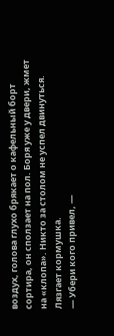воздух, голова глухо брякает о кафельный борт сортира, он сползает на пол. Боря уже у двери, жмет на «клопа». Никто за столом не успел двинуться.
Лязгает кормушка.
— Убери кого привел, —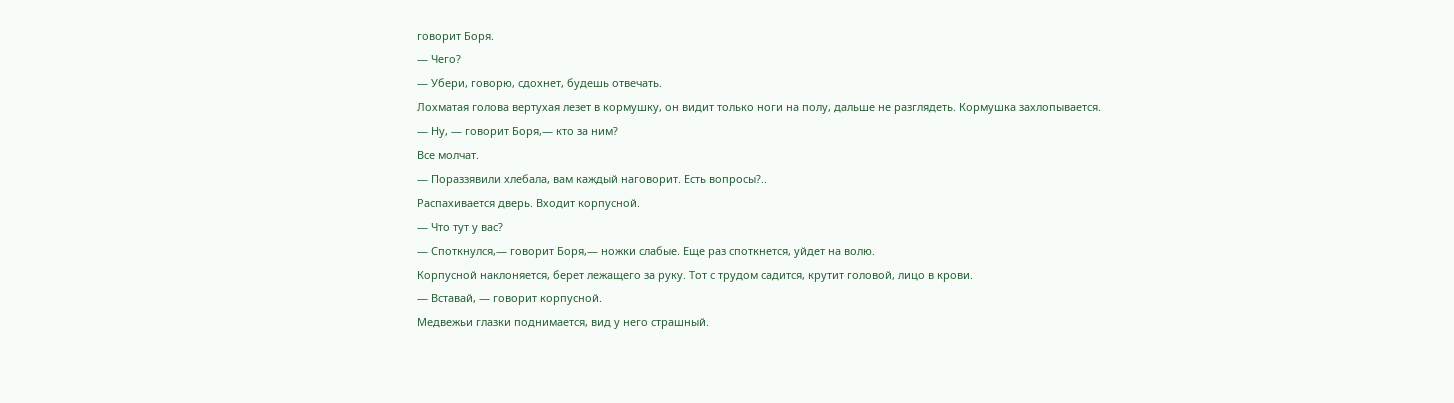говорит Боря.
— Чего?
— Убери, говорю, сдохнет, будешь отвечать.
Лохматая голова вертухая лезет в кормушку, он видит только ноги на полу, дальше не разглядеть. Кормушка захлопывается.
— Ну, — говорит Боря,— кто за ним?
Все молчат.
— Пораззявили хлебала, вам каждый наговорит. Есть вопросы?..
Распахивается дверь. Входит корпусной.
— Что тут у вас?
— Споткнулся,— говорит Боря,— ножки слабые. Еще раз споткнется, уйдет на волю.
Корпусной наклоняется, берет лежащего за руку. Тот с трудом садится, крутит головой, лицо в крови.
— Вставай, — говорит корпусной.
Медвежьи глазки поднимается, вид у него страшный.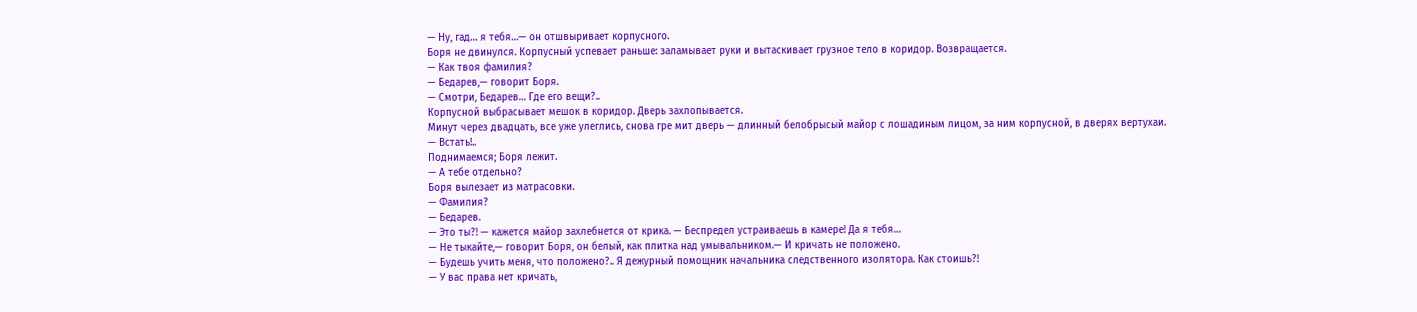— Ну, гад… я тебя…— он отшвыривает корпусного.
Боря не двинулся. Корпусный успевает раньше: заламывает руки и вытаскивает грузное тело в коридор. Возвращается.
— Как твоя фамилия?
— Бедарев,— говорит Боря.
— Смотри, Бедарев… Где его вещи?..
Корпусной выбрасывает мешок в коридор. Дверь захлопывается.
Минут через двадцать, все уже улеглись, снова гре мит дверь — длинный белобрысый майор с лошадиным лицом, за ним корпусной, в дверях вертухаи.
— Встать!..
Поднимаемся; Боря лежит.
— А тебе отдельно?
Боря вылезает из матрасовки.
— Фамилия?
— Бедарев.
— Это ты?! — кажется майор захлебнется от крика. — Беспредел устраиваешь в камере! Да я тебя…
— Не тыкайте,— говорит Боря, он белый, как плитка над умывальником.— И кричать не положено.
— Будешь учить меня, что положено?.. Я дежурный помощник начальника следственного изолятора. Как стоишь?!
— У вас права нет кричать,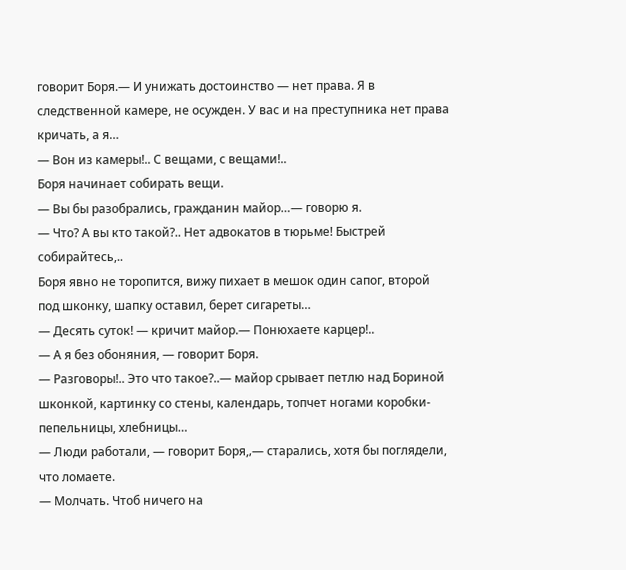говорит Боря.— И унижать достоинство — нет права. Я в следственной камере, не осужден. У вас и на преступника нет права кричать, а я…
— Вон из камеры!.. С вещами, с вещами!..
Боря начинает собирать вещи.
— Вы бы разобрались, гражданин майор…— говорю я.
— Что? А вы кто такой?.. Нет адвокатов в тюрьме! Быстрей собирайтесь,..
Боря явно не торопится, вижу пихает в мешок один сапог, второй под шконку, шапку оставил, берет сигареты…
— Десять суток! — кричит майор.— Понюхаете карцер!..
— А я без обоняния, — говорит Боря.
— Разговоры!.. Это что такое?..— майор срывает петлю над Бориной шконкой, картинку со стены, календарь, топчет ногами коробки-пепельницы, хлебницы…
— Люди работали, — говорит Боря,‚— старались, хотя бы поглядели, что ломаете.
— Молчать. Чтоб ничего на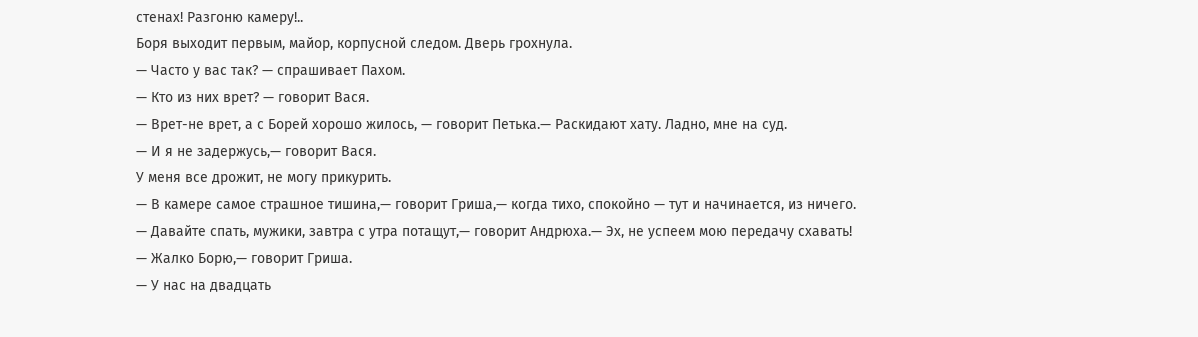стенах! Разгоню камеру!..
Боря выходит первым, майор, корпусной следом. Дверь грохнула.
— Часто у вас так? — спрашивает Пахом.
— Кто из них врет? — говорит Вася.
— Врет-не врет, а с Борей хорошо жилось, — говорит Петька.— Раскидают хату. Ладно, мне на суд.
— И я не задержусь,— говорит Вася.
У меня все дрожит, не могу прикурить.
— В камере самое страшное тишина,— говорит Гриша,— когда тихо, спокойно — тут и начинается, из ничего.
— Давайте спать, мужики, завтра с утра потащут,— говорит Андрюха.— Эх, не успеем мою передачу схавать!
— Жалко Борю,— говорит Гриша.
— У нас на двадцать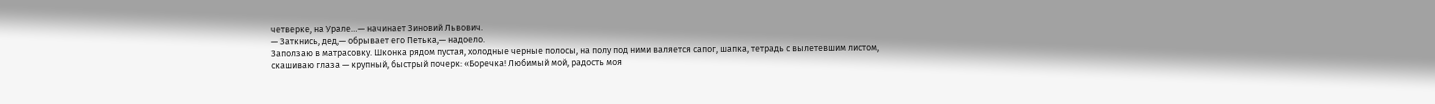четверке, на Урале…— начинает Зиновий Львович.
— Заткнись, дед,— обрывает его Петька,— надоело.
Заползаю в матрасовку. Шконка рядом пустая, холодные черные полосы, на полу под ними валяется сапог, шапка, тетрадь с вылетевшим листом, скашиваю глаза — крупный, быстрый почерк: «Боречка! Любимый мой, радость моя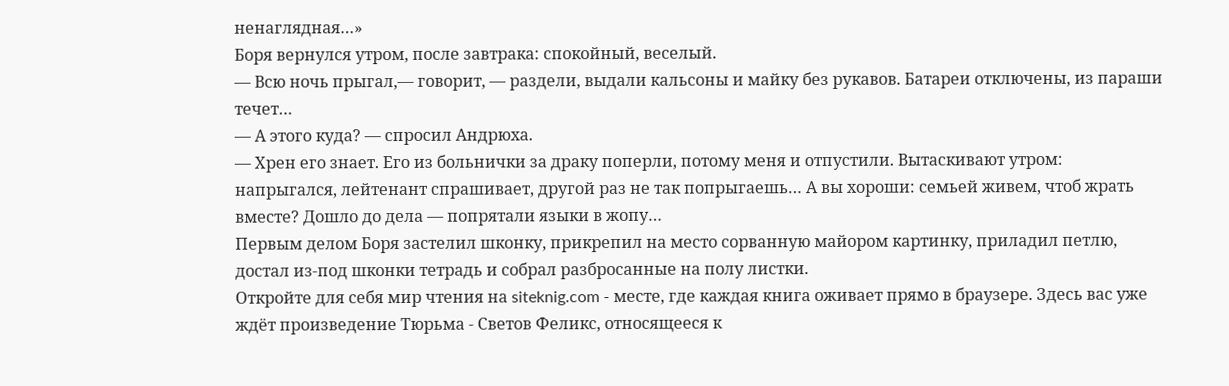ненаглядная…»
Боря вернулся утром, после завтрака: спокойный, веселый.
— Всю ночь прыгал,— говорит, — раздели, выдали кальсоны и майку без рукавов. Батареи отключены, из параши течет…
— А этого куда? — спросил Андрюха.
— Хрен его знает. Его из больнички за драку поперли, потому меня и отпустили. Вытаскивают утром: напрыгался, лейтенант спрашивает, другой раз не так попрыгаешь… А вы хороши: семьей живем, чтоб жрать вместе? Дошло до дела — попрятали языки в жопу…
Первым делом Боря застелил шконку, прикрепил на место сорванную майором картинку, приладил петлю, достал из-под шконки тетрадь и собрал разбросанные на полу листки.
Откройте для себя мир чтения на siteknig.com - месте, где каждая книга оживает прямо в браузере. Здесь вас уже ждёт произведение Тюрьма - Светов Феликс, относящееся к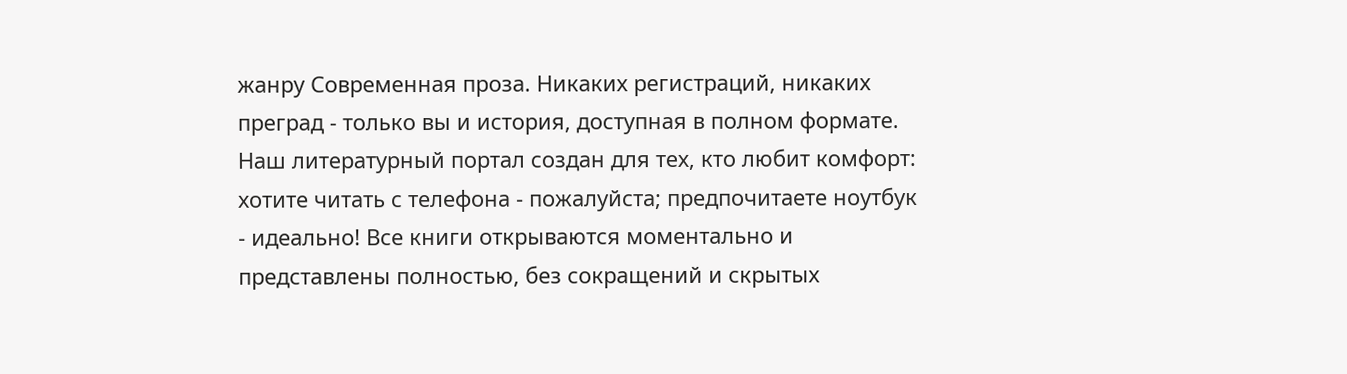жанру Современная проза. Никаких регистраций, никаких преград - только вы и история, доступная в полном формате. Наш литературный портал создан для тех, кто любит комфорт: хотите читать с телефона - пожалуйста; предпочитаете ноутбук - идеально! Все книги открываются моментально и представлены полностью, без сокращений и скрытых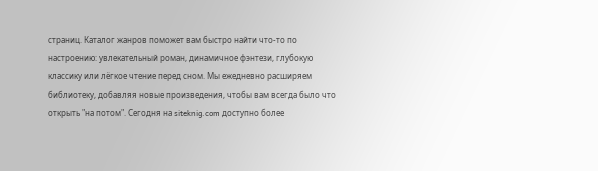страниц. Каталог жанров поможет вам быстро найти что-то по настроению: увлекательный роман, динамичное фэнтези, глубокую классику или лёгкое чтение перед сном. Мы ежедневно расширяем библиотеку, добавляя новые произведения, чтобы вам всегда было что открыть "на потом". Сегодня на siteknig.com доступно более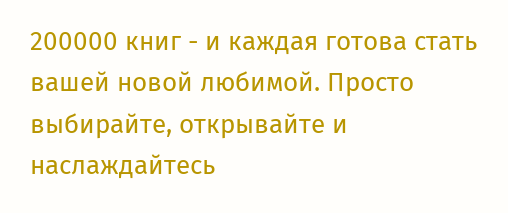200000 книг - и каждая готова стать вашей новой любимой. Просто выбирайте, открывайте и наслаждайтесь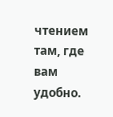чтением там, где вам удобно.